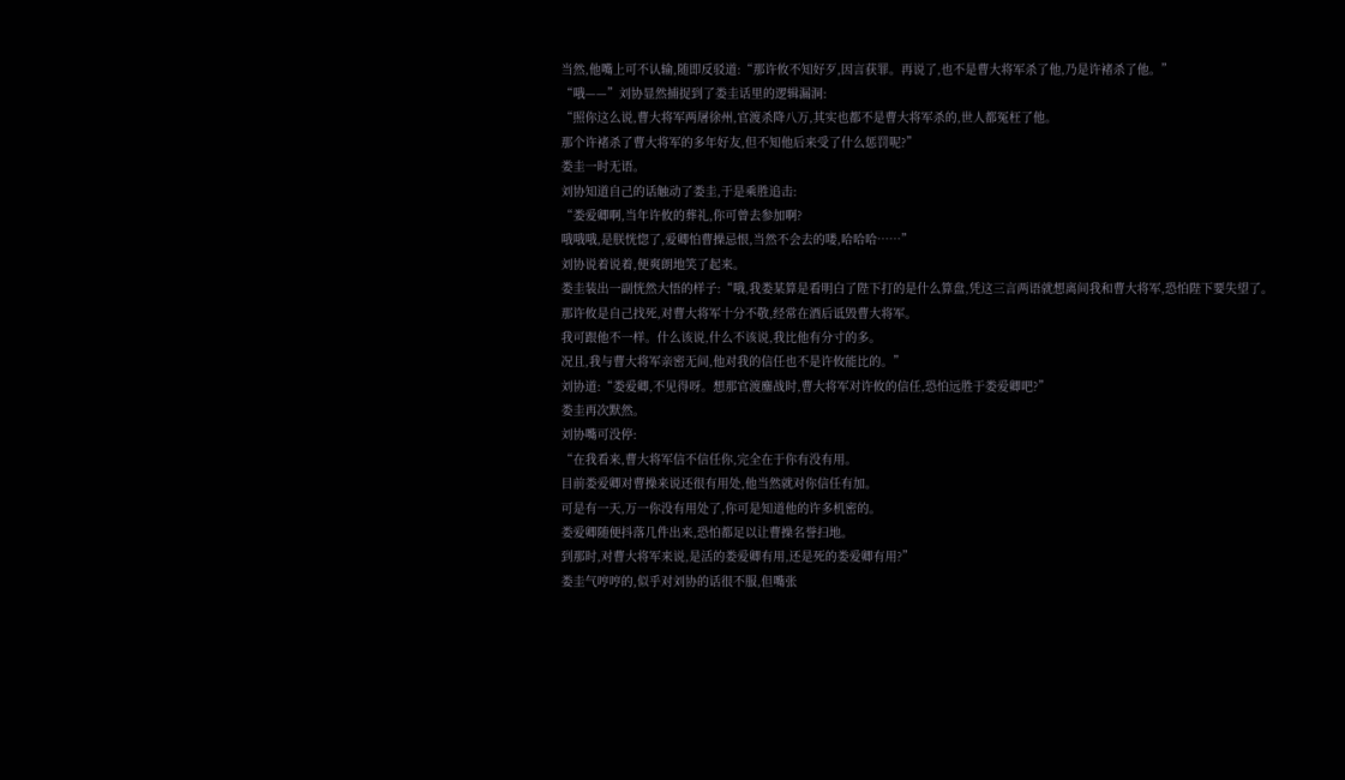当然,他嘴上可不认输,随即反驳道:“那许攸不知好歹,因言获罪。再说了,也不是曹大将军杀了他,乃是许褚杀了他。”
“哦——”刘协显然捕捉到了娄圭话里的逻辑漏洞:
“照你这么说,曹大将军两屠徐州,官渡杀降八万,其实也都不是曹大将军杀的,世人都冤枉了他。
那个许褚杀了曹大将军的多年好友,但不知他后来受了什么惩罚呢?”
娄圭一时无语。
刘协知道自己的话触动了娄圭,于是乘胜追击:
“娄爱卿啊,当年许攸的葬礼,你可曾去参加啊?
哦哦哦,是朕恍惚了,爱卿怕曹操忌恨,当然不会去的喽,哈哈哈……”
刘协说着说着,便爽朗地笑了起来。
娄圭装出一副恍然大悟的样子:“哦,我娄某算是看明白了陛下打的是什么算盘,凭这三言两语就想离间我和曹大将军,恐怕陛下要失望了。
那许攸是自己找死,对曹大将军十分不敬,经常在酒后诋毁曹大将军。
我可跟他不一样。什么该说,什么不该说,我比他有分寸的多。
况且,我与曹大将军亲密无间,他对我的信任也不是许攸能比的。”
刘协道:“娄爱卿,不见得呀。想那官渡鏖战时,曹大将军对许攸的信任,恐怕远胜于娄爱卿吧?”
娄圭再次默然。
刘协嘴可没停:
“在我看来,曹大将军信不信任你,完全在于你有没有用。
目前娄爱卿对曹操来说还很有用处,他当然就对你信任有加。
可是有一天,万一你没有用处了,你可是知道他的许多机密的。
娄爱卿随便抖落几件出来,恐怕都足以让曹操名誉扫地。
到那时,对曹大将军来说,是活的娄爱卿有用,还是死的娄爱卿有用?”
娄圭气哼哼的,似乎对刘协的话很不服,但嘴张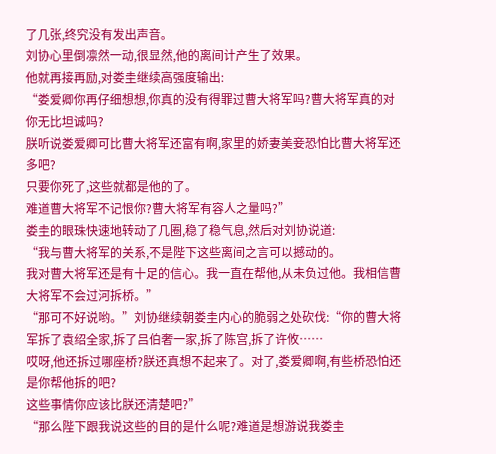了几张,终究没有发出声音。
刘协心里倒凛然一动,很显然,他的离间计产生了效果。
他就再接再励,对娄圭继续高强度输出:
“娄爱卿你再仔细想想,你真的没有得罪过曹大将军吗?曹大将军真的对你无比坦诚吗?
朕听说娄爱卿可比曹大将军还富有啊,家里的娇妻美妾恐怕比曹大将军还多吧?
只要你死了,这些就都是他的了。
难道曹大将军不记恨你?曹大将军有容人之量吗?”
娄圭的眼珠快速地转动了几圈,稳了稳气息,然后对刘协说道:
“我与曹大将军的关系,不是陛下这些离间之言可以撼动的。
我对曹大将军还是有十足的信心。我一直在帮他,从未负过他。我相信曹大将军不会过河拆桥。”
“那可不好说哟。”刘协继续朝娄圭内心的脆弱之处砍伐:“你的曹大将军拆了袁绍全家,拆了吕伯奢一家,拆了陈宫,拆了许攸……
哎呀,他还拆过哪座桥?朕还真想不起来了。对了,娄爱卿啊,有些桥恐怕还是你帮他拆的吧?
这些事情你应该比朕还清楚吧?”
“那么陛下跟我说这些的目的是什么呢?难道是想游说我娄圭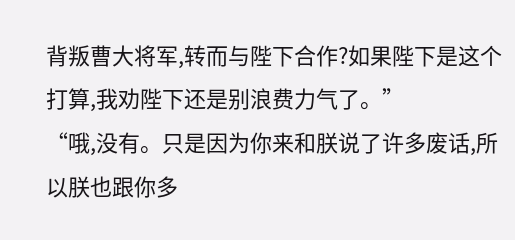背叛曹大将军,转而与陛下合作?如果陛下是这个打算,我劝陛下还是别浪费力气了。”
“哦,没有。只是因为你来和朕说了许多废话,所以朕也跟你多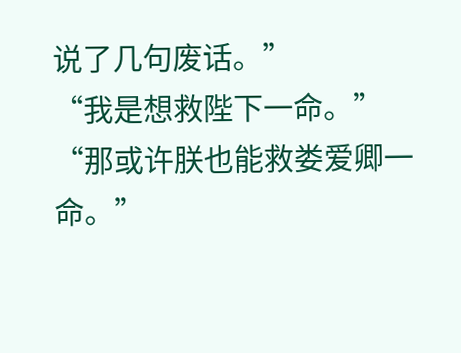说了几句废话。”
“我是想救陛下一命。”
“那或许朕也能救娄爱卿一命。”